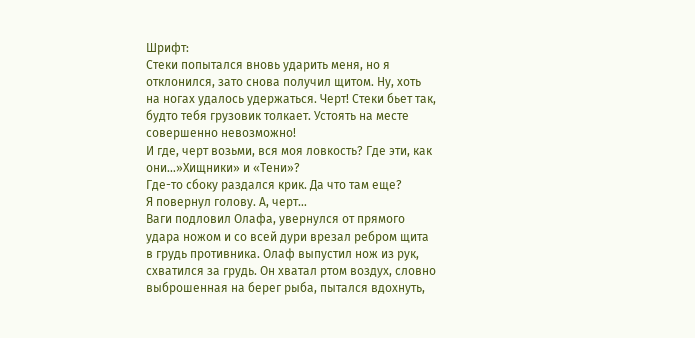Шрифт:
Стеки попытался вновь ударить меня, но я отклонился, зато снова получил щитом. Ну, хоть на ногах удалось удержаться. Черт! Стеки бьет так, будто тебя грузовик толкает. Устоять на месте совершенно невозможно!
И где, черт возьми, вся моя ловкость? Где эти, как они…»Хищники» и «Тени»?
Где-то сбоку раздался крик. Да что там еще?
Я повернул голову. А, черт…
Ваги подловил Олафа, увернулся от прямого удара ножом и со всей дури врезал ребром щита в грудь противника. Олаф выпустил нож из рук, схватился за грудь. Он хватал ртом воздух, словно выброшенная на берег рыба, пытался вдохнуть,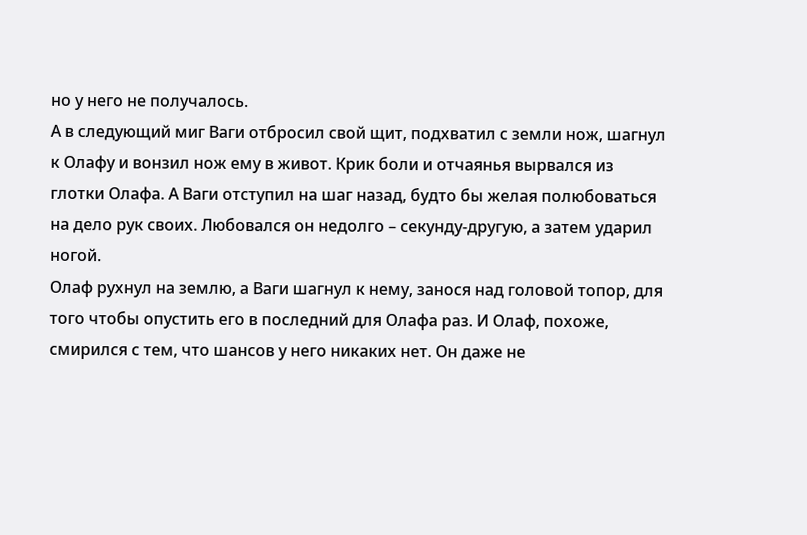но у него не получалось.
А в следующий миг Ваги отбросил свой щит, подхватил с земли нож, шагнул к Олафу и вонзил нож ему в живот. Крик боли и отчаянья вырвался из глотки Олафа. А Ваги отступил на шаг назад, будто бы желая полюбоваться на дело рук своих. Любовался он недолго – секунду-другую, а затем ударил ногой.
Олаф рухнул на землю, а Ваги шагнул к нему, занося над головой топор, для того чтобы опустить его в последний для Олафа раз. И Олаф, похоже, смирился с тем, что шансов у него никаких нет. Он даже не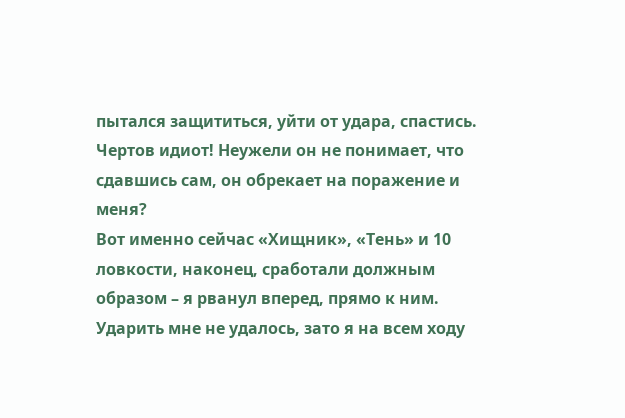пытался защититься, уйти от удара, спастись.
Чертов идиот! Неужели он не понимает, что сдавшись сам, он обрекает на поражение и меня?
Вот именно сейчас «Хищник», «Тень» и 10 ловкости, наконец, сработали должным образом – я рванул вперед, прямо к ним.
Ударить мне не удалось, зато я на всем ходу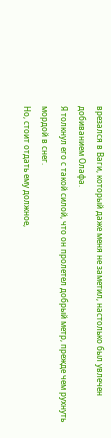врезался в Ваги, который даже меня не заметил, настолько был увлечен добиванием Олафа.
Я толкнул его с такой силой, что он пролетел добрый метр, прежде чем рухнуть мордой в снег.
Но, стоит отдать ему должное,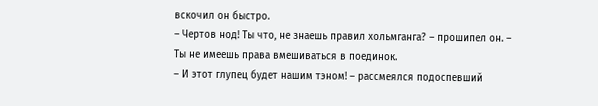вскочил он быстро.
– Чертов нод! Ты что, не знаешь правил хольмганга? – прошипел он. – Ты не имеешь права вмешиваться в поединок.
– И этот глупец будет нашим тэном! – рассмеялся подоспевший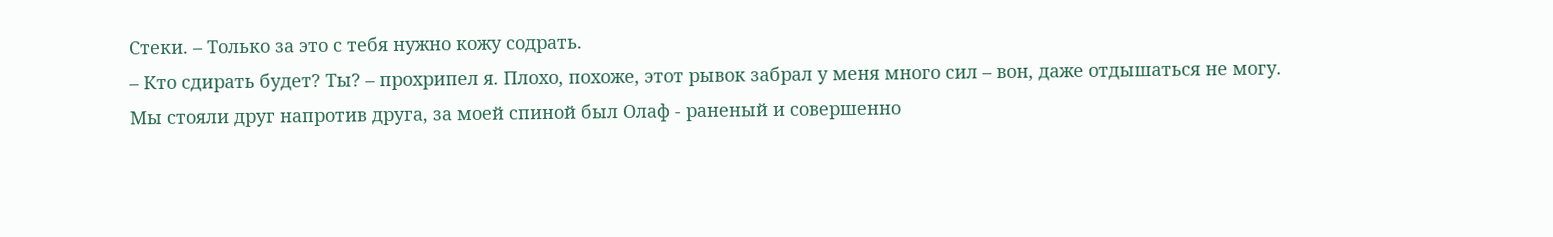Стеки. – Только за это с тебя нужно кожу содрать.
– Кто сдирать будет? Ты? – прохрипел я. Плохо, похоже, этот рывок забрал у меня много сил – вон, даже отдышаться не могу.
Мы стояли друг напротив друга, за моей спиной был Олаф - раненый и совершенно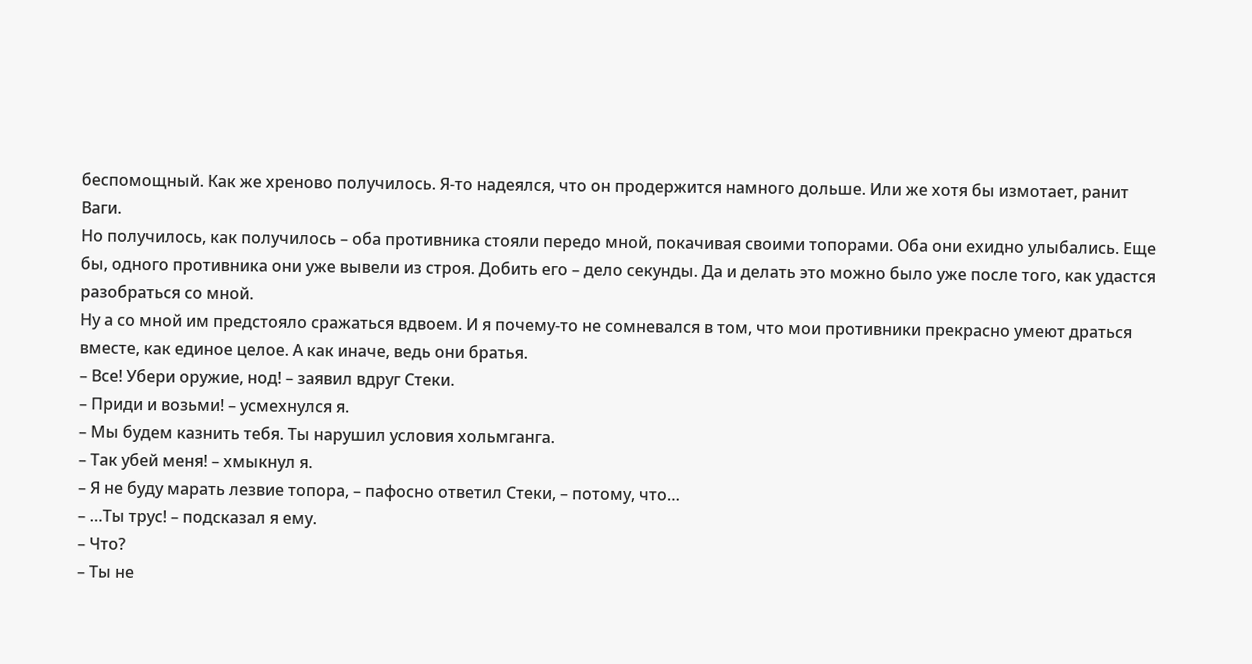беспомощный. Как же хреново получилось. Я-то надеялся, что он продержится намного дольше. Или же хотя бы измотает, ранит Ваги.
Но получилось, как получилось – оба противника стояли передо мной, покачивая своими топорами. Оба они ехидно улыбались. Еще бы, одного противника они уже вывели из строя. Добить его – дело секунды. Да и делать это можно было уже после того, как удастся разобраться со мной.
Ну а со мной им предстояло сражаться вдвоем. И я почему-то не сомневался в том, что мои противники прекрасно умеют драться вместе, как единое целое. А как иначе, ведь они братья.
– Все! Убери оружие, нод! – заявил вдруг Стеки.
– Приди и возьми! – усмехнулся я.
– Мы будем казнить тебя. Ты нарушил условия хольмганга.
– Так убей меня! – хмыкнул я.
– Я не буду марать лезвие топора, – пафосно ответил Стеки, – потому, что…
– …Ты трус! – подсказал я ему.
– Что?
– Ты не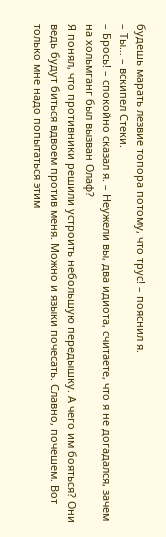будешь марать лезвие топора потому, что трус! – пояснил я.
– Ты… – вскипел Стеки.
– Брось! – спокойно сказал я. – Неужели вы, два идиота, считаете, что я не догадался, зачем на хольмганг был вызван Олаф?
Я понял, что противники решили устроить небольшую передышку. А чего им бояться? Они ведь будут биться вдвоем против меня. Можно и языки почесать. Славно, почешем. Вот только мне надо попытаться этим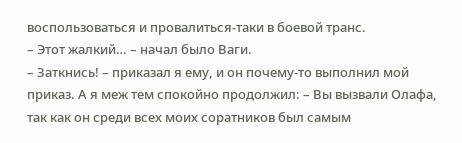воспользоваться и провалиться-таки в боевой транс.
– Этот жалкий… – начал было Ваги.
– Заткнись! – приказал я ему, и он почему-то выполнил мой приказ. А я меж тем спокойно продолжил: – Вы вызвали Олафа, так как он среди всех моих соратников был самым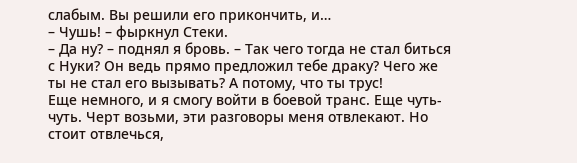слабым. Вы решили его прикончить, и…
– Чушь! – фыркнул Стеки.
– Да ну? – поднял я бровь. – Так чего тогда не стал биться с Нуки? Он ведь прямо предложил тебе драку? Чего же ты не стал его вызывать? А потому, что ты трус!
Еще немного, и я смогу войти в боевой транс. Еще чуть-чуть. Черт возьми, эти разговоры меня отвлекают. Но стоит отвлечься,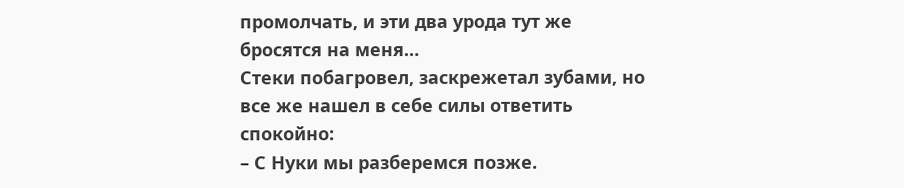промолчать, и эти два урода тут же бросятся на меня…
Стеки побагровел, заскрежетал зубами, но все же нашел в себе силы ответить спокойно:
– С Нуки мы разберемся позже.